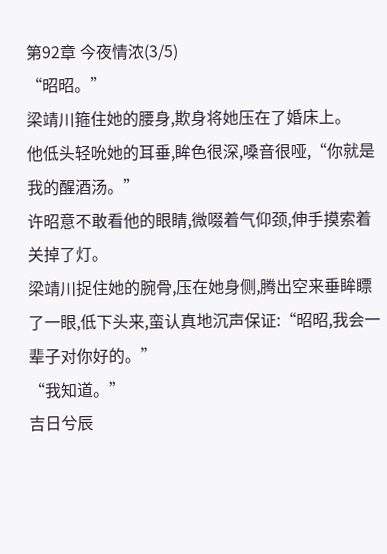第92章 今夜情浓(3/5)
“昭昭。”
梁靖川箍住她的腰身,欺身将她压在了婚床上。
他低头轻吮她的耳垂,眸色很深,嗓音很哑,“你就是我的醒酒汤。”
许昭意不敢看他的眼睛,微啜着气仰颈,伸手摸索着关掉了灯。
梁靖川捉住她的腕骨,压在她身侧,腾出空来垂眸瞟了一眼,低下头来,蛮认真地沉声保证:“昭昭,我会一辈子对你好的。”
“我知道。”
吉日兮辰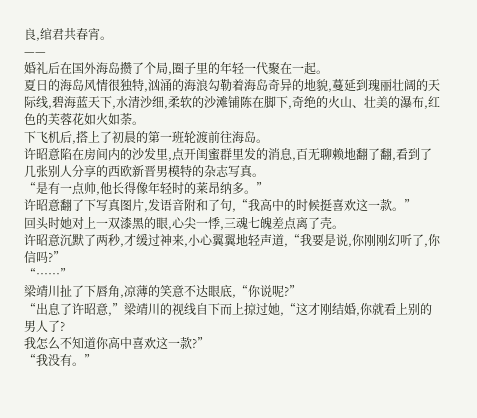良,绾君共春宵。
——
婚礼后在国外海岛攒了个局,圈子里的年轻一代聚在一起。
夏日的海岛风情很独特,汹涌的海浪勾勒着海岛奇异的地貌,蔓延到瑰丽壮阔的天际线,碧海蓝天下,水清沙细,柔软的沙滩铺陈在脚下,奇绝的火山、壮美的瀑布,红色的芙蓉花如火如荼。
下飞机后,搭上了初晨的第一班轮渡前往海岛。
许昭意陷在房间内的沙发里,点开闺蜜群里发的消息,百无聊赖地翻了翻,看到了几张别人分享的西欧新晋男模特的杂志写真。
“是有一点帅,他长得像年轻时的莱昂纳多。”
许昭意翻了下写真图片,发语音附和了句,“我高中的时候挺喜欢这一款。”
回头时她对上一双漆黑的眼,心尖一悸,三魂七魄差点离了壳。
许昭意沉默了两秒,才缓过神来,小心翼翼地轻声道,“我要是说,你刚刚幻听了,你信吗?”
“……”
梁靖川扯了下唇角,凉薄的笑意不达眼底,“你说呢?”
“出息了许昭意,”梁靖川的视线自下而上掠过她,“这才刚结婚,你就看上别的男人了?
我怎么不知道你高中喜欢这一款?”
“我没有。”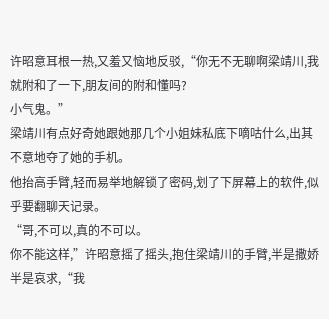许昭意耳根一热,又羞又恼地反驳,“你无不无聊啊梁靖川,我就附和了一下,朋友间的附和懂吗?
小气鬼。”
梁靖川有点好奇她跟她那几个小姐妹私底下嘀咕什么,出其不意地夺了她的手机。
他抬高手臂,轻而易举地解锁了密码,划了下屏幕上的软件,似乎要翻聊天记录。
“哥,不可以,真的不可以。
你不能这样,”许昭意摇了摇头,抱住梁靖川的手臂,半是撒娇半是哀求,“我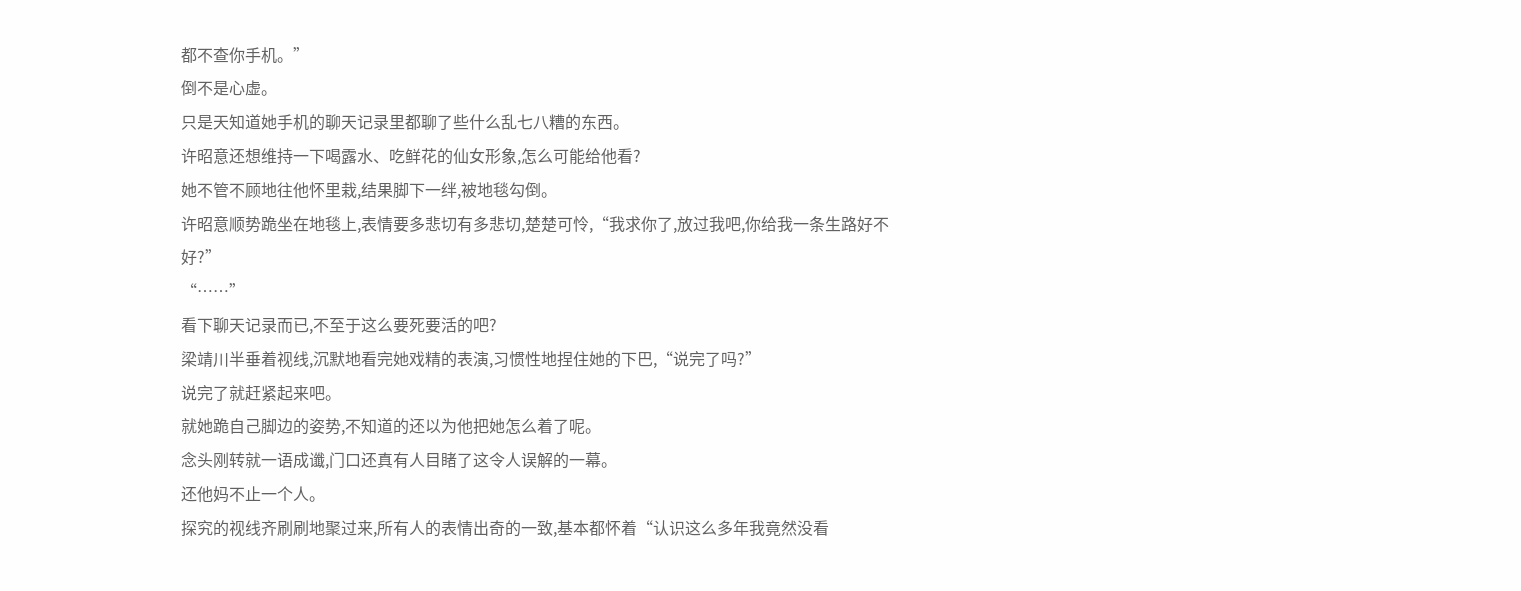都不查你手机。”
倒不是心虚。
只是天知道她手机的聊天记录里都聊了些什么乱七八糟的东西。
许昭意还想维持一下喝露水、吃鲜花的仙女形象,怎么可能给他看?
她不管不顾地往他怀里栽,结果脚下一绊,被地毯勾倒。
许昭意顺势跪坐在地毯上,表情要多悲切有多悲切,楚楚可怜,“我求你了,放过我吧,你给我一条生路好不好?”
“……”
看下聊天记录而已,不至于这么要死要活的吧?
梁靖川半垂着视线,沉默地看完她戏精的表演,习惯性地捏住她的下巴,“说完了吗?”
说完了就赶紧起来吧。
就她跪自己脚边的姿势,不知道的还以为他把她怎么着了呢。
念头刚转就一语成谶,门口还真有人目睹了这令人误解的一幕。
还他妈不止一个人。
探究的视线齐刷刷地聚过来,所有人的表情出奇的一致,基本都怀着“认识这么多年我竟然没看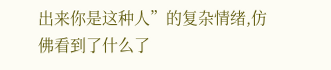出来你是这种人”的复杂情绪,仿佛看到了什么了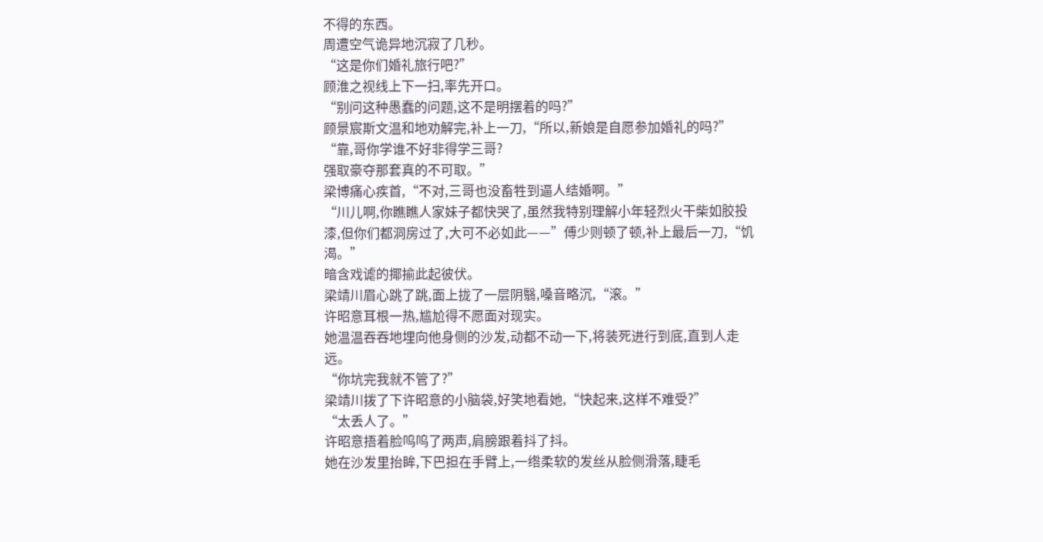不得的东西。
周遭空气诡异地沉寂了几秒。
“这是你们婚礼旅行吧?”
顾淮之视线上下一扫,率先开口。
“别问这种愚蠢的问题,这不是明摆着的吗?”
顾景宸斯文温和地劝解完,补上一刀,“所以,新娘是自愿参加婚礼的吗?”
“靠,哥你学谁不好非得学三哥?
强取豪夺那套真的不可取。”
梁博痛心疾首,“不对,三哥也没畜牲到逼人结婚啊。”
“川儿啊,你瞧瞧人家妹子都快哭了,虽然我特别理解小年轻烈火干柴如胶投漆,但你们都洞房过了,大可不必如此——”傅少则顿了顿,补上最后一刀,“饥渴。”
暗含戏谑的揶揄此起彼伏。
梁靖川眉心跳了跳,面上拢了一层阴翳,嗓音略沉,“滚。”
许昭意耳根一热,尴尬得不愿面对现实。
她温温吞吞地埋向他身侧的沙发,动都不动一下,将装死进行到底,直到人走远。
“你坑完我就不管了?”
梁靖川拨了下许昭意的小脑袋,好笑地看她,“快起来,这样不难受?”
“太丢人了。”
许昭意捂着脸呜呜了两声,肩膀跟着抖了抖。
她在沙发里抬眸,下巴担在手臂上,一绺柔软的发丝从脸侧滑落,睫毛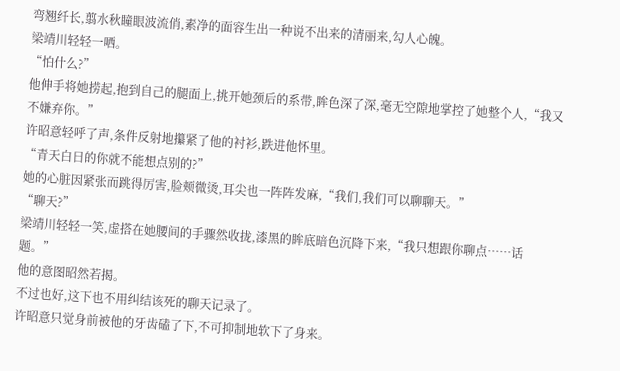弯翘纤长,翦水秋瞳眼波流俏,素净的面容生出一种说不出来的清丽来,勾人心魄。
梁靖川轻轻一哂。
“怕什么?”
他伸手将她捞起,抱到自己的腿面上,挑开她颈后的系带,眸色深了深,毫无空隙地掌控了她整个人,“我又不嫌弃你。”
许昭意轻呼了声,条件反射地攥紧了他的衬衫,跌进他怀里。
“青天白日的你就不能想点别的?”
她的心脏因紧张而跳得厉害,脸颊微烫,耳尖也一阵阵发麻,“我们,我们可以聊聊天。”
“聊天?”
梁靖川轻轻一笑,虚搭在她腰间的手骤然收拢,漆黑的眸底暗色沉降下来,“我只想跟你聊点……话题。”
他的意图昭然若揭。
不过也好,这下也不用纠结该死的聊天记录了。
许昭意只觉身前被他的牙齿磕了下,不可抑制地软下了身来。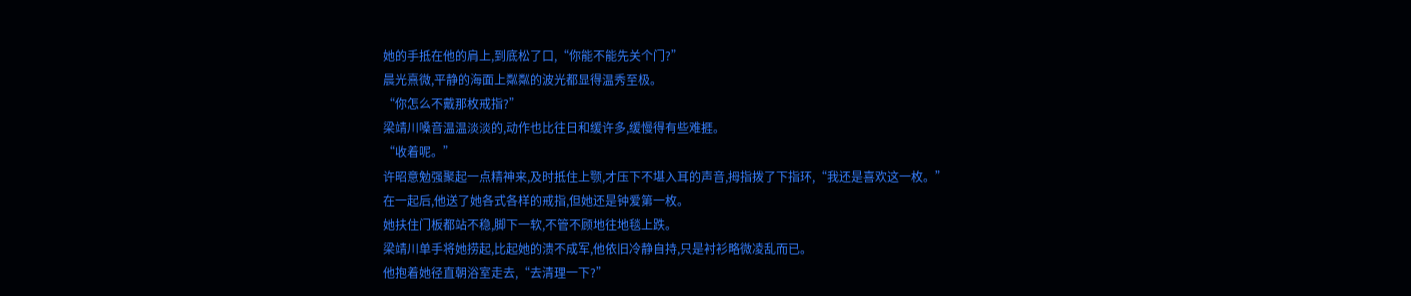她的手抵在他的肩上,到底松了口,“你能不能先关个门?”
晨光熹微,平静的海面上粼粼的波光都显得温秀至极。
“你怎么不戴那枚戒指?”
梁靖川嗓音温温淡淡的,动作也比往日和缓许多,缓慢得有些难捱。
“收着呢。”
许昭意勉强聚起一点精神来,及时抵住上颚,才压下不堪入耳的声音,拇指拨了下指环,“我还是喜欢这一枚。”
在一起后,他送了她各式各样的戒指,但她还是钟爱第一枚。
她扶住门板都站不稳,脚下一软,不管不顾地往地毯上跌。
梁靖川单手将她捞起,比起她的溃不成军,他依旧冷静自持,只是衬衫略微凌乱而已。
他抱着她径直朝浴室走去,“去清理一下?”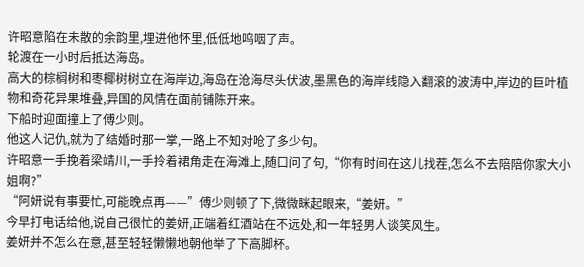许昭意陷在未散的余韵里,埋进他怀里,低低地呜咽了声。
轮渡在一小时后抵达海岛。
高大的棕榈树和枣椰树树立在海岸边,海岛在沧海尽头伏波,墨黑色的海岸线隐入翻滚的波涛中,岸边的巨叶植物和奇花异果堆叠,异国的风情在面前铺陈开来。
下船时迎面撞上了傅少则。
他这人记仇,就为了结婚时那一掌,一路上不知对呛了多少句。
许昭意一手挽着梁靖川,一手拎着裙角走在海滩上,随口问了句,“你有时间在这儿找茬,怎么不去陪陪你家大小姐啊?”
“阿妍说有事要忙,可能晚点再——”傅少则顿了下,微微眯起眼来,“姜妍。”
今早打电话给他,说自己很忙的姜妍,正端着红酒站在不远处,和一年轻男人谈笑风生。
姜妍并不怎么在意,甚至轻轻懒懒地朝他举了下高脚杯。